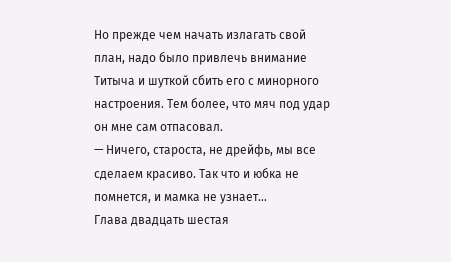Но прежде чем начать излагать свой план, надо было привлечь внимание Титыча и шуткой сбить его с минорного настроения. Тем более, что мяч под удар он мне сам отпасовал.
— Ничего, староста, не дрейфь, мы все сделаем красиво. Так что и юбка не помнется, и мамка не узнает…
Глава двадцать шестая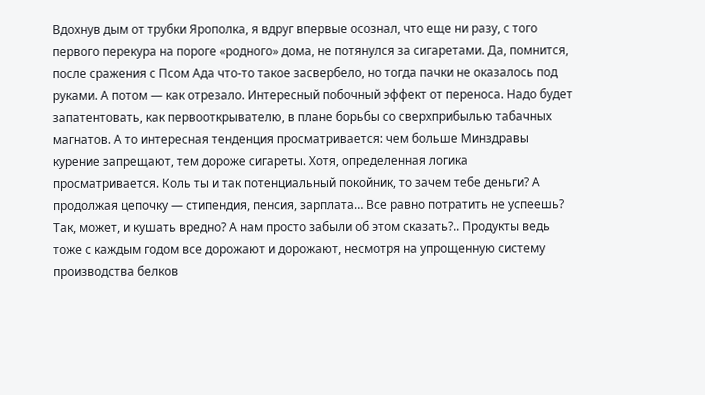Вдохнув дым от трубки Ярополка, я вдруг впервые осознал, что еще ни разу, с того первого перекура на пороге «родного» дома, не потянулся за сигаретами. Да, помнится, после сражения с Псом Ада что-то такое засвербело, но тогда пачки не оказалось под руками. А потом — как отрезало. Интересный побочный эффект от переноса. Надо будет запатентовать, как первооткрывателю, в плане борьбы со сверхприбылью табачных магнатов. А то интересная тенденция просматривается: чем больше Минздравы курение запрещают, тем дороже сигареты. Хотя, определенная логика просматривается. Коль ты и так потенциальный покойник, то зачем тебе деньги? А продолжая цепочку — стипендия, пенсия, зарплата… Все равно потратить не успеешь? Так, может, и кушать вредно? А нам просто забыли об этом сказать?.. Продукты ведь тоже с каждым годом все дорожают и дорожают, несмотря на упрощенную систему производства белков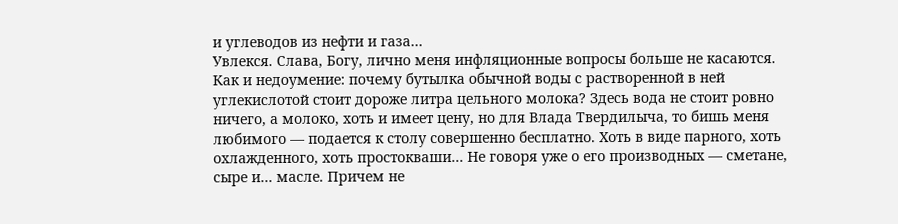и углеводов из нефти и газа…
Увлекся. Слава, Богу, лично меня инфляционные вопросы больше не касаются. Как и недоумение: почему бутылка обычной воды с растворенной в ней углекислотой стоит дороже литра цельного молока? Здесь вода не стоит ровно ничего, а молоко, хоть и имеет цену, но для Влада Твердилыча, то бишь меня любимого — подается к столу совершенно бесплатно. Хоть в виде парного, хоть охлажденного, хоть простокваши… Не говоря уже о его производных — сметане, сыре и… масле. Причем не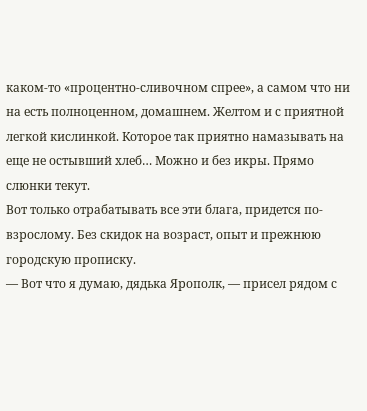каком-то «процентно-сливочном спрее», а самом что ни на есть полноценном, домашнем. Желтом и с приятной легкой кислинкой. Которое так приятно намазывать на еще не остывший хлеб… Можно и без икры. Прямо слюнки текут.
Вот только отрабатывать все эти блага, придется по-взрослому. Без скидок на возраст, опыт и прежнюю городскую прописку.
— Вот что я думаю, дядька Ярополк, — присел рядом с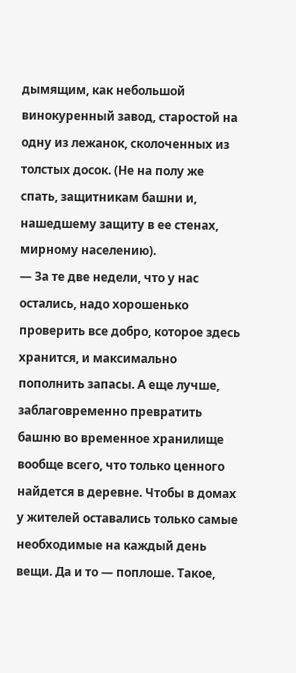дымящим, как небольшой винокуренный завод, старостой на одну из лежанок, сколоченных из толстых досок. (Не на полу же спать, защитникам башни и, нашедшему защиту в ее стенах, мирному населению).
— За те две недели, что у нас остались, надо хорошенько проверить все добро, которое здесь хранится, и максимально пополнить запасы. А еще лучше, заблаговременно превратить башню во временное хранилище вообще всего, что только ценного найдется в деревне. Чтобы в домах у жителей оставались только самые необходимые на каждый день вещи. Да и то — поплоше. Такое,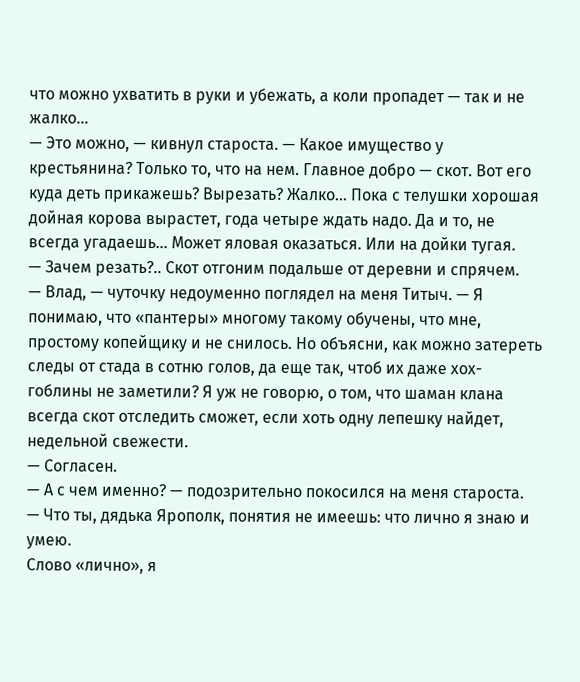что можно ухватить в руки и убежать, а коли пропадет — так и не жалко…
— Это можно, — кивнул староста. — Какое имущество у крестьянина? Только то, что на нем. Главное добро — скот. Вот его куда деть прикажешь? Вырезать? Жалко… Пока с телушки хорошая дойная корова вырастет, года четыре ждать надо. Да и то, не всегда угадаешь… Может яловая оказаться. Или на дойки тугая.
— Зачем резать?.. Скот отгоним подальше от деревни и спрячем.
— Влад, — чуточку недоуменно поглядел на меня Титыч. — Я понимаю, что «пантеры» многому такому обучены, что мне, простому копейщику и не снилось. Но объясни, как можно затереть следы от стада в сотню голов, да еще так, чтоб их даже хох-гоблины не заметили? Я уж не говорю, о том, что шаман клана всегда скот отследить сможет, если хоть одну лепешку найдет, недельной свежести.
— Согласен.
— А с чем именно? — подозрительно покосился на меня староста.
— Что ты, дядька Ярополк, понятия не имеешь: что лично я знаю и умею.
Слово «лично», я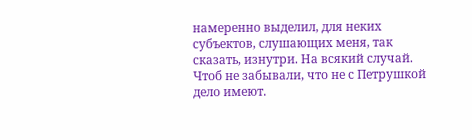намеренно выделил, для неких субъектов, слушающих меня, так сказать, изнутри. На всякий случай. Чтоб не забывали, что не с Петрушкой дело имеют.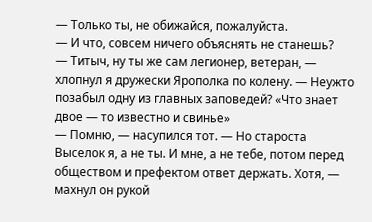— Только ты, не обижайся, пожалуйста.
— И что, совсем ничего объяснять не станешь?
— Титыч, ну ты же сам легионер, ветеран, — хлопнул я дружески Ярополка по колену. — Неужто позабыл одну из главных заповедей? «Что знает двое — то известно и свинье»
— Помню, — насупился тот. — Но староста Выселок я, а не ты. И мне, а не тебе, потом перед обществом и префектом ответ держать. Хотя, — махнул он рукой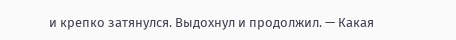и крепко затянулся. Выдохнул и продолжил. — Какая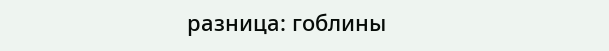разница: гоблины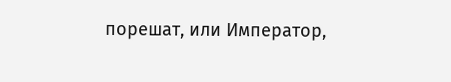порешат, или Император,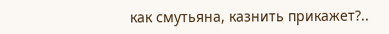как смутьяна, казнить прикажет?..